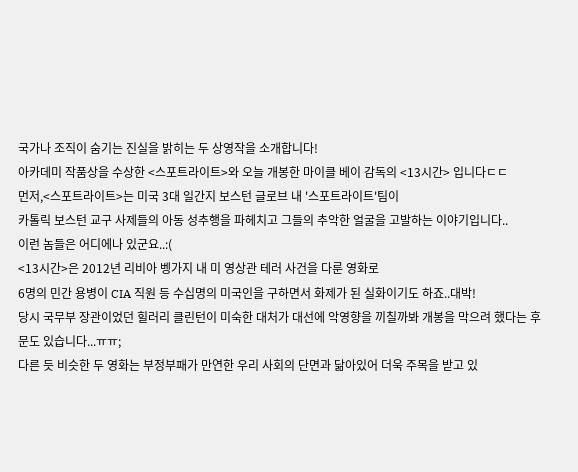국가나 조직이 숨기는 진실을 밝히는 두 상영작을 소개합니다!
아카데미 작품상을 수상한 <스포트라이트>와 오늘 개봉한 마이클 베이 감독의 <13시간> 입니다ㄷㄷ
먼저,<스포트라이트>는 미국 3대 일간지 보스턴 글로브 내 '스포트라이트'팀이
카톨릭 보스턴 교구 사제들의 아동 성추행을 파헤치고 그들의 추악한 얼굴을 고발하는 이야기입니다..
이런 놈들은 어디에나 있군요..:(
<13시간>은 2012년 리비아 벵가지 내 미 영상관 테러 사건을 다룬 영화로
6명의 민간 용병이 CIA 직원 등 수십명의 미국인을 구하면서 화제가 된 실화이기도 하죠..대박!
당시 국무부 장관이었던 힐러리 클린턴이 미숙한 대처가 대선에 악영향을 끼칠까봐 개봉을 막으려 했다는 후문도 있습니다...ㅠㅠ;
다른 듯 비슷한 두 영화는 부정부패가 만연한 우리 사회의 단면과 닮아있어 더욱 주목을 받고 있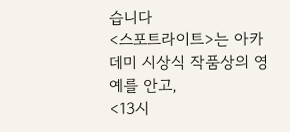습니다
<스포트라이트>는 아카데미 시상식 작품상의 영예를 안고,
<13시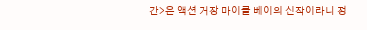간>은 액션 거장 마이클 베이의 신작이라니 정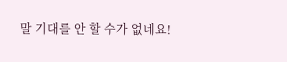말 기대를 안 할 수가 없네요!